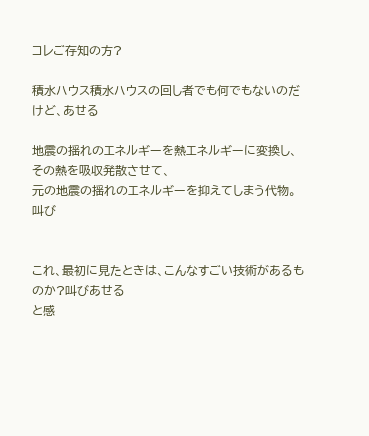コレご存知の方?

積水ハウス積水ハウスの回し者でも何でもないのだけど、あせる

地震の揺れのエネルギーを熱エネルギーに変換し、その熱を吸収発散させて、
元の地震の揺れのエネルギーを抑えてしまう代物。叫び


これ、最初に見たときは、こんなすごい技術があるものか?叫びあせる
と感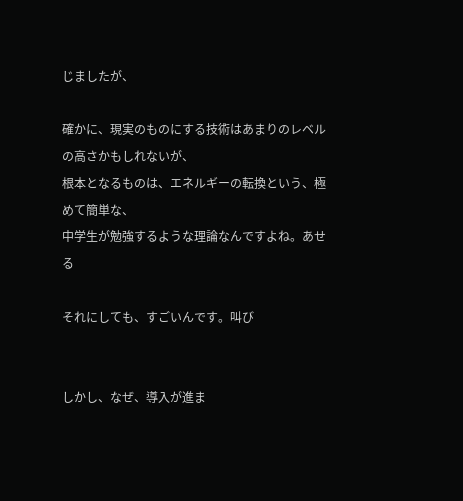じましたが、

確かに、現実のものにする技術はあまりのレベルの高さかもしれないが、
根本となるものは、エネルギーの転換という、極めて簡単な、
中学生が勉強するような理論なんですよね。あせる

それにしても、すごいんです。叫び


しかし、なぜ、導入が進ま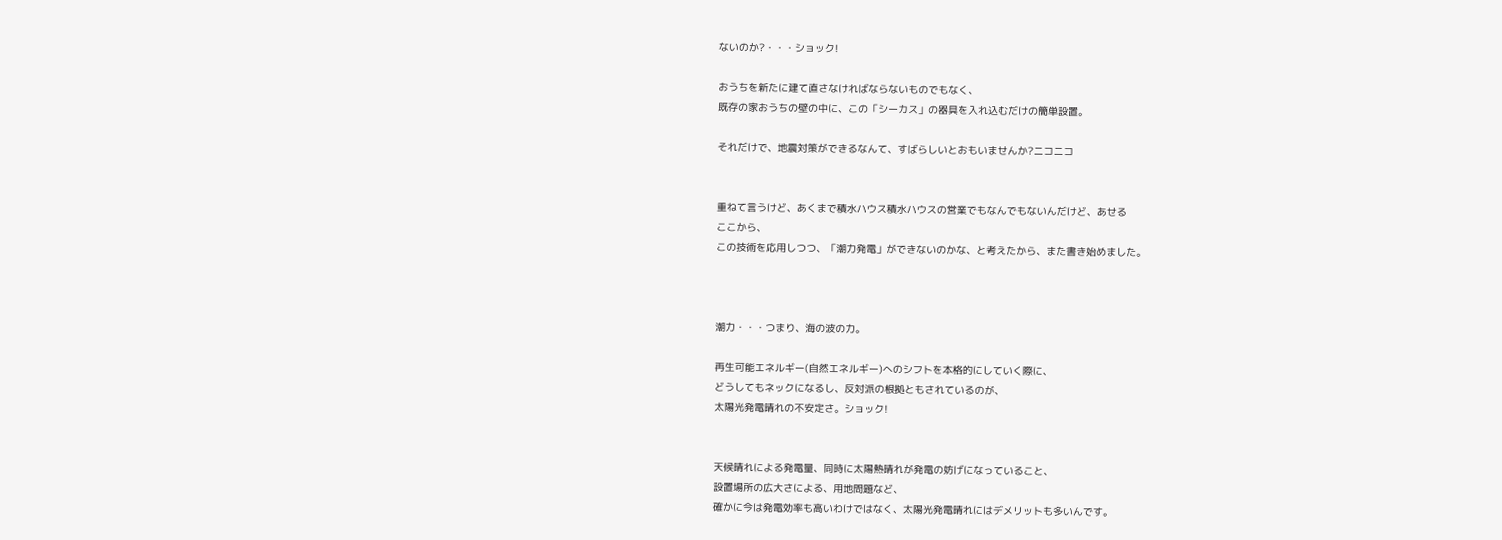ないのか?・・・ショック!

おうちを新たに建て直さなければならないものでもなく、
既存の家おうちの壁の中に、この「シーカス」の器具を入れ込むだけの簡単設置。

それだけで、地震対策ができるなんて、すばらしいとおもいませんか?ニコニコ


重ねて言うけど、あくまで積水ハウス積水ハウスの営業でもなんでもないんだけど、あせる
ここから、
この技術を応用しつつ、「潮力発電」ができないのかな、と考えたから、また書き始めました。



潮力・・・つまり、海の波の力。

再生可能エネルギー(自然エネルギー)へのシフトを本格的にしていく際に、
どうしてもネックになるし、反対派の根拠ともされているのが、
太陽光発電晴れの不安定さ。ショック!


天候晴れによる発電量、同時に太陽熱晴れが発電の妨げになっていること、
設置場所の広大さによる、用地問題など、
確かに今は発電効率も高いわけではなく、太陽光発電晴れにはデメリットも多いんです。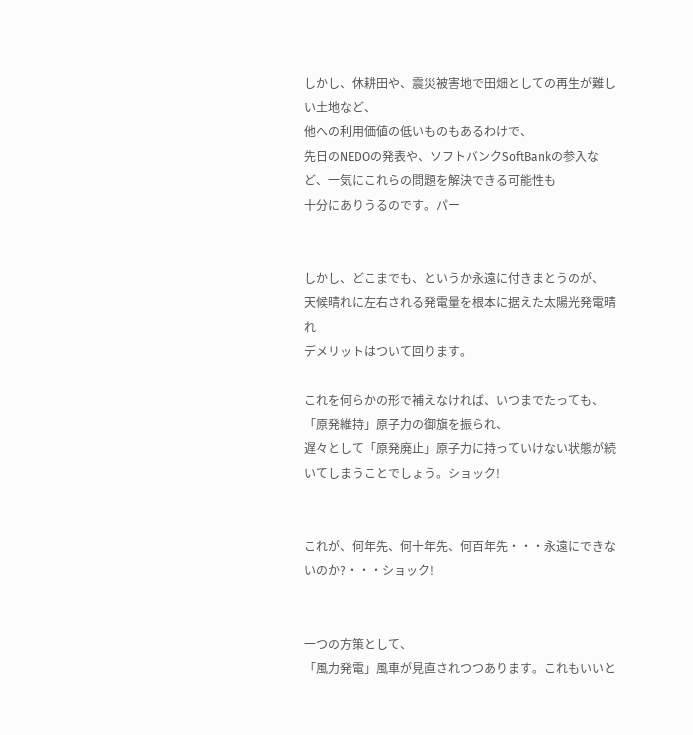しかし、休耕田や、震災被害地で田畑としての再生が難しい土地など、
他への利用価値の低いものもあるわけで、
先日のNEDOの発表や、ソフトバンクSoftBankの参入など、一気にこれらの問題を解決できる可能性も
十分にありうるのです。パー


しかし、どこまでも、というか永遠に付きまとうのが、
天候晴れに左右される発電量を根本に据えた太陽光発電晴れ
デメリットはついて回ります。

これを何らかの形で補えなければ、いつまでたっても、「原発維持」原子力の御旗を振られ、
遅々として「原発廃止」原子力に持っていけない状態が続いてしまうことでしょう。ショック!


これが、何年先、何十年先、何百年先・・・永遠にできないのか?・・・ショック!


一つの方策として、
「風力発電」風車が見直されつつあります。これもいいと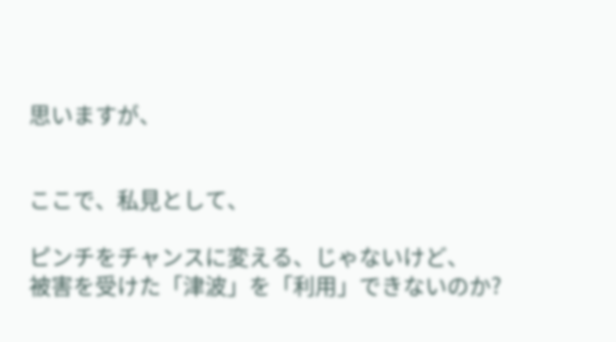思いますが、


ここで、私見として、

ピンチをチャンスに変える、じゃないけど、
被害を受けた「津波」を「利用」できないのか?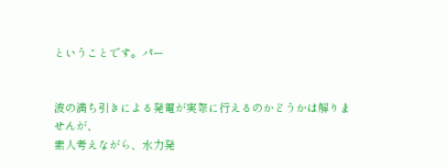ということです。パー


波の満ち引きによる発電が実際に行えるのかどうかは解りませんが、
素人考えながら、水力発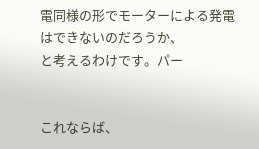電同様の形でモーターによる発電はできないのだろうか、
と考えるわけです。パー


これならば、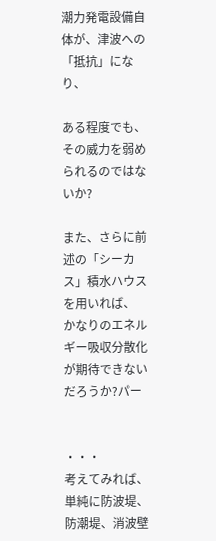潮力発電設備自体が、津波への「抵抗」になり、

ある程度でも、その威力を弱められるのではないか?

また、さらに前述の「シーカス」積水ハウスを用いれば、
かなりのエネルギー吸収分散化が期待できないだろうか?パー


・・・
考えてみれば、単純に防波堤、防潮堤、消波壁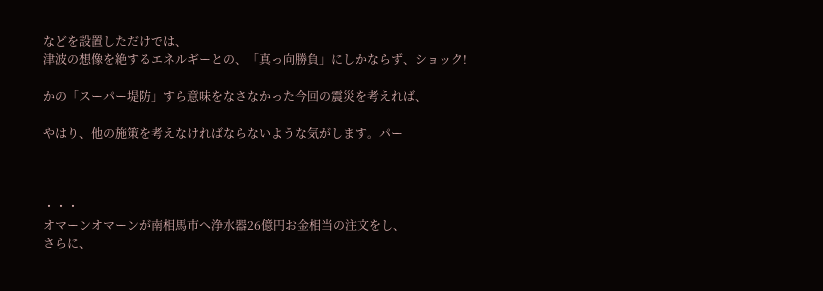などを設置しただけでは、
津波の想像を絶するエネルギーとの、「真っ向勝負」にしかならず、ショック!

かの「スーパー堤防」すら意味をなさなかった今回の震災を考えれば、

やはり、他の施策を考えなければならないような気がします。パー



・・・
オマーンオマーンが南相馬市へ浄水器26億円お金相当の注文をし、
さらに、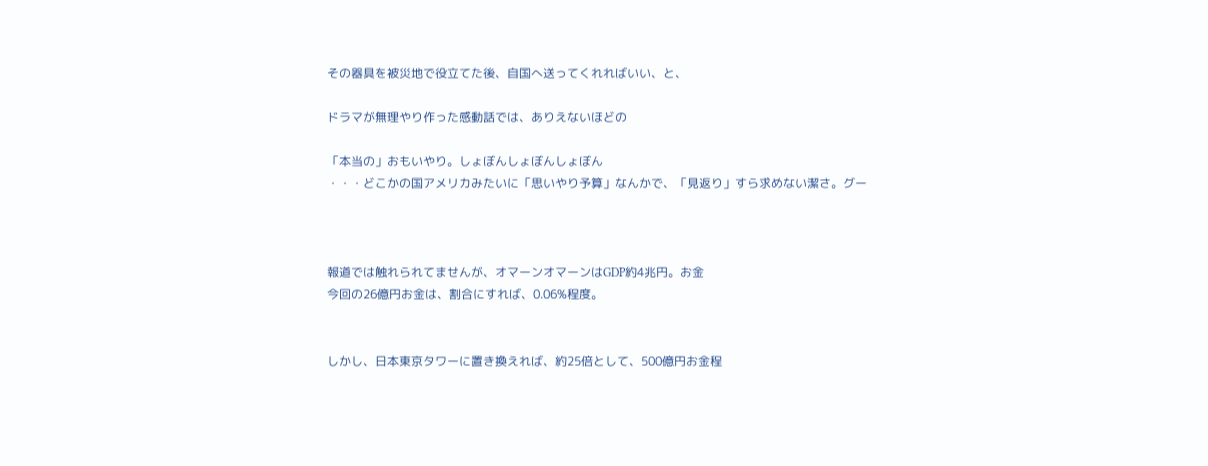その器具を被災地で役立てた後、自国へ送ってくれればいい、と、

ドラマが無理やり作った感動話では、ありえないほどの

「本当の」おもいやり。しょぼんしょぼんしょぼん
・・・どこかの国アメリカみたいに「思いやり予算」なんかで、「見返り」すら求めない潔さ。グー



報道では触れられてませんが、オマーンオマーンはGDP約4兆円。お金
今回の26億円お金は、割合にすれば、0.06%程度。


しかし、日本東京タワーに置き換えれば、約25倍として、500億円お金程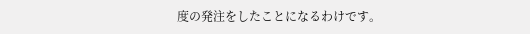度の発注をしたことになるわけです。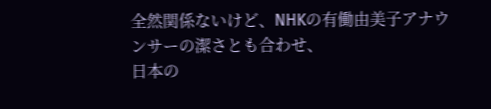全然関係ないけど、NHKの有働由美子アナウンサーの潔さとも合わせ、
日本の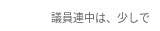議員連中は、少しで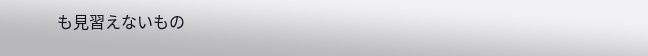も見習えないもの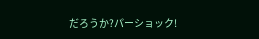だろうか?パーショック!